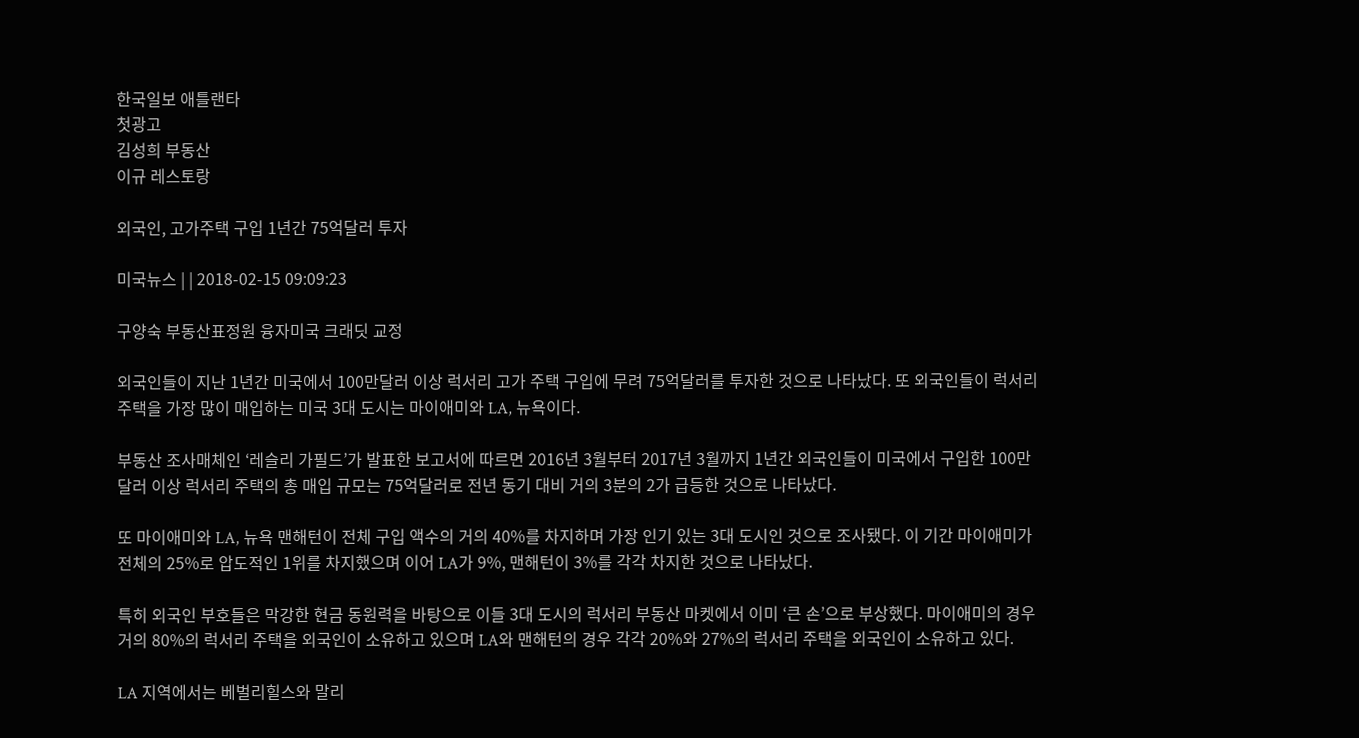한국일보 애틀랜타
첫광고
김성희 부동산
이규 레스토랑

외국인, 고가주택 구입 1년간 75억달러 투자

미국뉴스 | | 2018-02-15 09:09:23

구양숙 부동산표정원 융자미국 크래딧 교정

외국인들이 지난 1년간 미국에서 100만달러 이상 럭서리 고가 주택 구입에 무려 75억달러를 투자한 것으로 나타났다. 또 외국인들이 럭서리 주택을 가장 많이 매입하는 미국 3대 도시는 마이애미와 LA, 뉴욕이다.

부동산 조사매체인 ‘레슬리 가필드’가 발표한 보고서에 따르면 2016년 3월부터 2017년 3월까지 1년간 외국인들이 미국에서 구입한 100만달러 이상 럭서리 주택의 총 매입 규모는 75억달러로 전년 동기 대비 거의 3분의 2가 급등한 것으로 나타났다.

또 마이애미와 LA, 뉴욕 맨해턴이 전체 구입 액수의 거의 40%를 차지하며 가장 인기 있는 3대 도시인 것으로 조사됐다. 이 기간 마이애미가 전체의 25%로 압도적인 1위를 차지했으며 이어 LA가 9%, 맨해턴이 3%를 각각 차지한 것으로 나타났다.

특히 외국인 부호들은 막강한 현금 동원력을 바탕으로 이들 3대 도시의 럭서리 부동산 마켓에서 이미 ‘큰 손’으로 부상했다. 마이애미의 경우 거의 80%의 럭서리 주택을 외국인이 소유하고 있으며 LA와 맨해턴의 경우 각각 20%와 27%의 럭서리 주택을 외국인이 소유하고 있다.

LA 지역에서는 베벌리힐스와 말리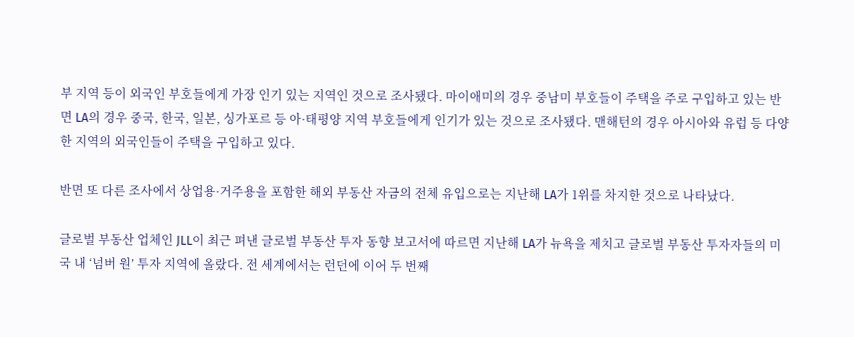부 지역 등이 외국인 부호들에게 가장 인기 있는 지역인 것으로 조사됐다. 마이애미의 경우 중남미 부호들이 주택을 주로 구입하고 있는 반면 LA의 경우 중국, 한국, 일본, 싱가포르 등 아·태평양 지역 부호들에게 인기가 있는 것으로 조사됐다. 맨해턴의 경우 아시아와 유럽 등 다양한 지역의 외국인들이 주택을 구입하고 있다.

반면 또 다른 조사에서 상업용·거주용을 포함한 해외 부동산 자금의 전체 유입으로는 지난해 LA가 1위를 차지한 것으로 나타났다.

글로벌 부동산 업체인 JLL이 최근 펴낸 글로벌 부동산 투자 동향 보고서에 따르면 지난해 LA가 뉴욕을 제치고 글로벌 부동산 투자자들의 미국 내 ‘넘버 원’ 투자 지역에 올랐다. 전 세계에서는 런던에 이어 두 번째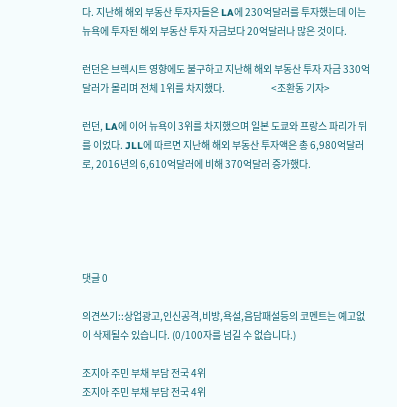다. 지난해 해외 부동산 투자자들은 LA에 230억달러를 투자했는데 이는 뉴욕에 투자된 해외 부동산 투자 자금보다 20억달러나 많은 것이다.

런던은 브렉시트 영향에도 불구하고 지난해 해외 부동산 투자 자금 330억달러가 몰리며 전체 1위를 차지했다.                       <조환동 기자>

런던, LA에 이어 뉴욕이 3위를 차지했으며 일본 도쿄와 프랑스 파리가 뒤를 이었다. JLL에 따르면 지난해 해외 부동산 투자액은 총 6,980억달러로, 2016년의 6,610억달러에 비해 370억달러 증가했다.





댓글 0

의견쓰기::상업광고,인신공격,비방,욕설,음담패설등의 코멘트는 예고없이 삭제될수 있습니다. (0/100자를 넘길 수 없습니다.)

조지아 주민 부채 부담 전국 4위
조지아 주민 부채 부담 전국 4위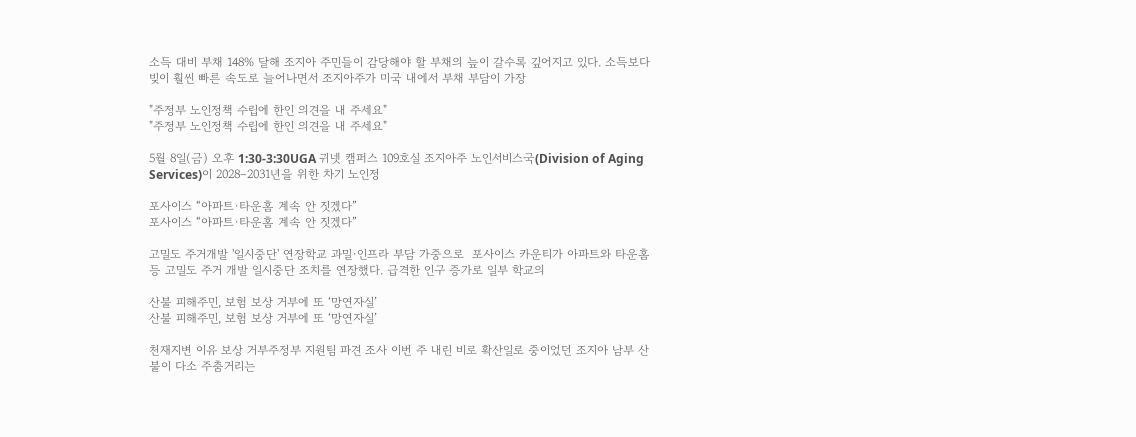소득 대비 부채 148% 달해 조지아 주민들이 감당해야 할 부채의 늪이 갈수록 깊어지고 있다. 소득보다 빚이 훨씬 빠른 속도로 늘어나면서 조지아주가 미국 내에서 부채 부담이 가장

"주정부 노인정책 수립에 한인 의견을 내 주세요"
"주정부 노인정책 수립에 한인 의견을 내 주세요"

5월 8일(금) 오후 1:30-3:30UGA 귀넷 캠퍼스 109호실 조지아주 노인서비스국(Division of Aging Services)이 2028–2031년을 위한 차기 노인정

포사이스 “아파트∙타운홈 계속 안 짓겠다”
포사이스 “아파트∙타운홈 계속 안 짓겠다”

고밀도 주거개발 '일시중단' 연장학교 과밀∙인프라 부담 가중으로  포사이스 카운티가 아파트와 타운홈 등 고밀도 주거 개발 일시중단 조치를 연장했다. 급격한 인구 증가로 일부 학교의

산불 피해주민, 보험 보상 거부에 또 ‘망연자실’
산불 피해주민, 보험 보상 거부에 또 ‘망연자실’

천재지변 이유 보상 거부주정부 지원팀 파견 조사 이번 주 내린 비로 확산일로 중이었던 조지아 남부 산불이 다소 주춤거리는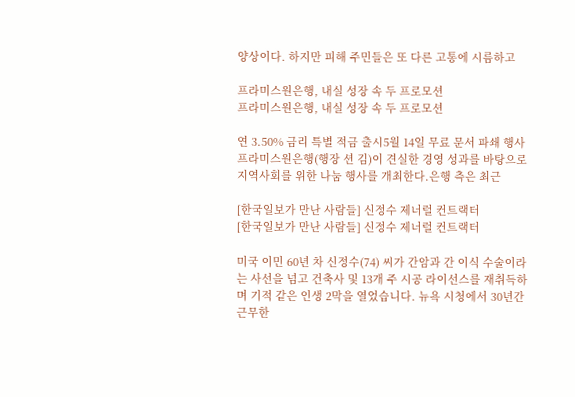양상이다. 하지만 피해 주민들은 또 다른 고통에 시름하고

프라미스원은행, 내실 성장 속 두 프로모션
프라미스원은행, 내실 성장 속 두 프로모션

연 3.50% 금리 특별 적금 출시5월 14일 무료 문서 파쇄 행사 프라미스원은행(행장 션 김)이 견실한 경영 성과를 바탕으로 지역사회를 위한 나눔 행사를 개최한다.은행 측은 최근

[한국일보가 만난 사람들] 신정수 제너럴 컨트랙터
[한국일보가 만난 사람들] 신정수 제너럴 컨트랙터

미국 이민 60년 차 신정수(74) 씨가 간암과 간 이식 수술이라는 사선을 넘고 건축사 및 13개 주 시공 라이선스를 재취득하며 기적 같은 인생 2막을 열었습니다. 뉴욕 시청에서 30년간 근무한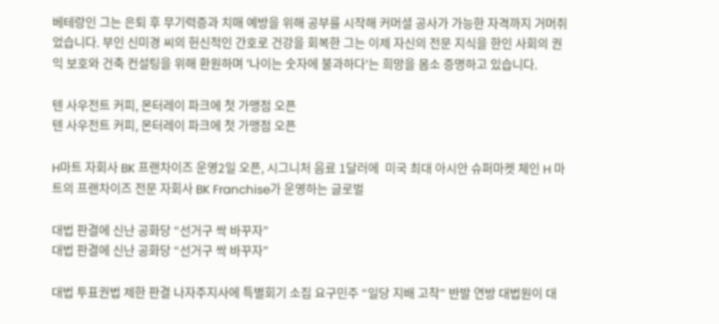베테랑인 그는 은퇴 후 무기력증과 치매 예방을 위해 공부를 시작해 커머셜 공사가 가능한 자격까지 거머쥐었습니다. 부인 신미경 씨의 헌신적인 간호로 건강을 회복한 그는 이제 자신의 전문 지식을 한인 사회의 권익 보호와 건축 컨설팅을 위해 환원하며 '나이는 숫자에 불과하다'는 희망을 몸소 증명하고 있습니다.

텐 사우전트 커피, 몬터레이 파크에 첫 가맹점 오픈
텐 사우전트 커피, 몬터레이 파크에 첫 가맹점 오픈

H마트 자회사 BK 프랜차이즈 운영2일 오픈, 시그니처 음료 1달러에  미국 최대 아시안 슈퍼마켓 체인 H 마트의 프랜차이즈 전문 자회사 BK Franchise가 운영하는 글로벌

대법 판결에 신난 공화당 “선거구 싹 바꾸자”
대법 판결에 신난 공화당 “선거구 싹 바꾸자”

대법 투표권법 제한 판결 나자주지사에 특별회기 소집 요구민주 “일당 지배 고착” 반발 연방 대법원이 대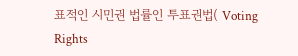표적인 시민권 법률인 투표권법( Voting Rights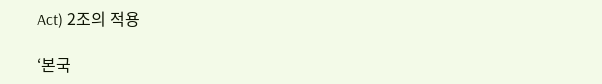Act) 2조의 적용

‘본국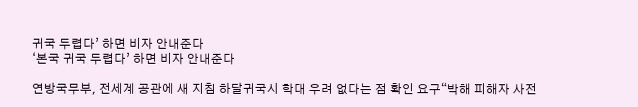귀국 두렵다’ 하면 비자 안내준다
‘본국 귀국 두렵다’ 하면 비자 안내준다

연방국무부, 전세계 공관에 새 지침 하달귀국시 학대 우려 없다는 점 확인 요구“박해 피해자 사전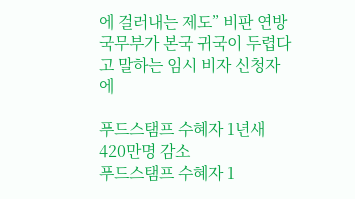에 걸러내는 제도” 비판 연방국무부가 본국 귀국이 두렵다고 말하는 임시 비자 신청자에

푸드스탬프 수혜자 1년새 420만명 감소
푸드스탬프 수혜자 1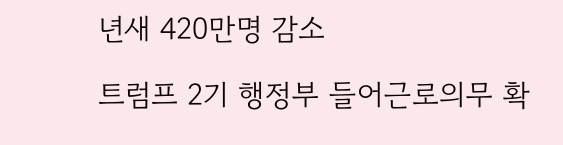년새 420만명 감소

트럼프 2기 행정부 들어근로의무 확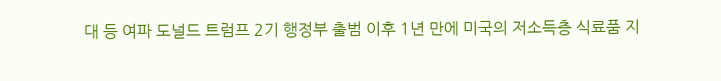대 등 여파 도널드 트럼프 2기 행정부 출범 이후 1년 만에 미국의 저소득층 식료품 지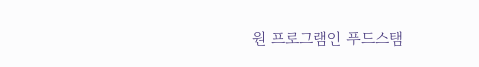원 프로그램인 푸드스탬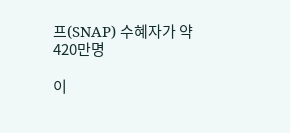프(SNAP) 수혜자가 약 420만명

이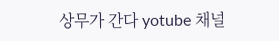상무가 간다 yotube 채널